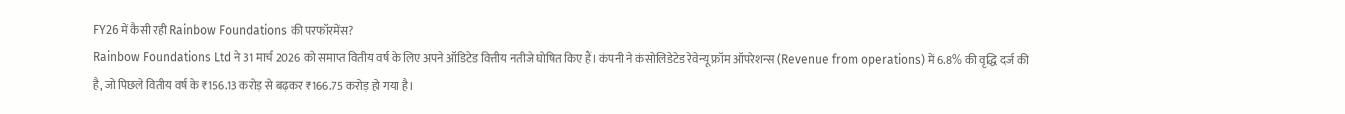FY26 में कैसी रही Rainbow Foundations की परफॉरमेंस?
Rainbow Foundations Ltd ने 31 मार्च 2026 को समाप्त वितीय वर्ष के लिए अपने ऑडिटेड वित्तीय नतीजे घोषित किए हैं। कंपनी ने कंसोलिडेटेड रेवेन्यू फ्रॉम ऑपरेशन्स (Revenue from operations) में 6.8% की वृद्धि दर्ज की है, जो पिछले वितीय वर्ष के ₹156.13 करोड़ से बढ़कर ₹166.75 करोड़ हो गया है।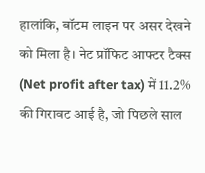हालांकि, बॉटम लाइन पर असर देखने को मिला है। नेट प्रॉफिट आफ्टर टैक्स (Net profit after tax) में 11.2% की गिरावट आई है, जो पिछले साल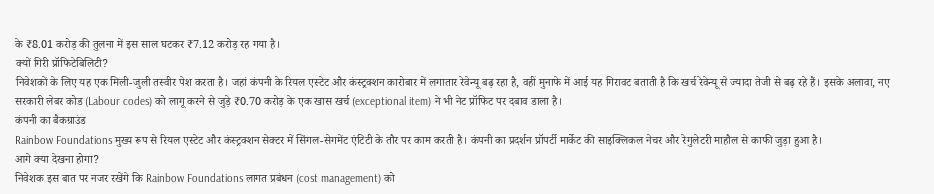के ₹8.01 करोड़ की तुलना में इस साल घटकर ₹7.12 करोड़ रह गया है।
क्यों गिरी प्रॉफिटेबिलिटी?
निवेशकों के लिए यह एक मिली-जुली तस्वीर पेश करता है। जहां कंपनी के रियल एस्टेट और कंस्ट्रक्शन कारोबार में लगातार रेवेन्यू बढ़ रहा है, वहीं मुनाफे में आई यह गिरावट बताती है कि खर्च रेवेन्यू से ज्यादा तेजी से बढ़ रहे हैं। इसके अलावा, नए सरकारी लेबर कोड (Labour codes) को लागू करने से जुड़े ₹0.70 करोड़ के एक खास खर्च (exceptional item) ने भी नेट प्रॉफिट पर दबाव डाला है।
कंपनी का बैकग्राउंड
Rainbow Foundations मुख्य रूप से रियल एस्टेट और कंस्ट्रक्शन सेक्टर में सिंगल-सेगमेंट एंटिटी के तौर पर काम करती है। कंपनी का प्रदर्शन प्रॉपर्टी मार्केट की साइक्लिकल नेचर और रेगुलेटरी माहौल से काफी जुड़ा हुआ है।
आगे क्या देखना होगा?
निवेशक इस बात पर नजर रखेंगे कि Rainbow Foundations लागत प्रबंधन (cost management) को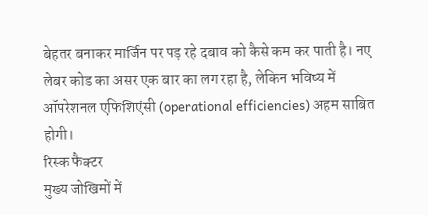बेहतर बनाकर मार्जिन पर पड़ रहे दबाव को कैसे कम कर पाती है। नए लेबर कोड का असर एक बार का लग रहा है, लेकिन भविष्य में ऑपरेशनल एफिशिएंसी (operational efficiencies) अहम साबित होगी।
रिस्क फैक्टर
मुख्य जोखिमों में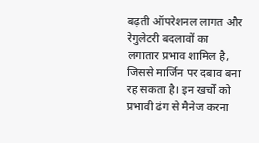बढ़ती ऑपरेशनल लागत और रेगुलेटरी बदलावों का लगातार प्रभाव शामिल है, जिससे मार्जिन पर दबाव बना रह सकता है। इन खर्चों को प्रभावी ढंग से मैनेज करना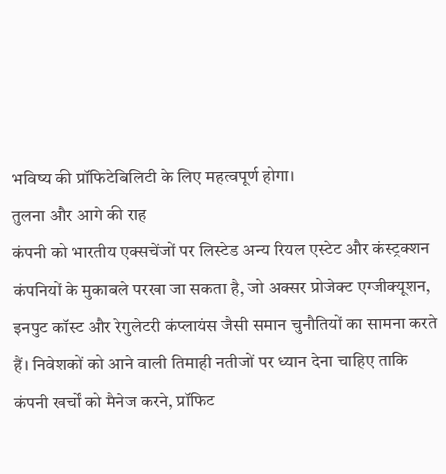भविष्य की प्रॉफिटेबिलिटी के लिए महत्वपूर्ण होगा।
तुलना और आगे की राह
कंपनी को भारतीय एक्सचेंजों पर लिस्टेड अन्य रियल एस्टेट और कंस्ट्रक्शन कंपनियों के मुकाबले परखा जा सकता है, जो अक्सर प्रोजेक्ट एग्जीक्यूशन, इनपुट कॉस्ट और रेगुलेटरी कंप्लायंस जैसी समान चुनौतियों का सामना करते हैं। निवेशकों को आने वाली तिमाही नतीजों पर ध्यान देना चाहिए ताकि कंपनी खर्चों को मैनेज करने, प्रॉफिट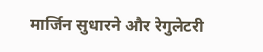मार्जिन सुधारने और रेगुलेटरी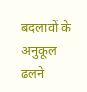बदलावों के अनुकूल ढलने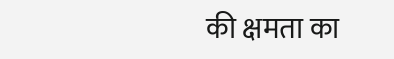की क्षमता का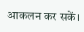आकलन कर सकें।